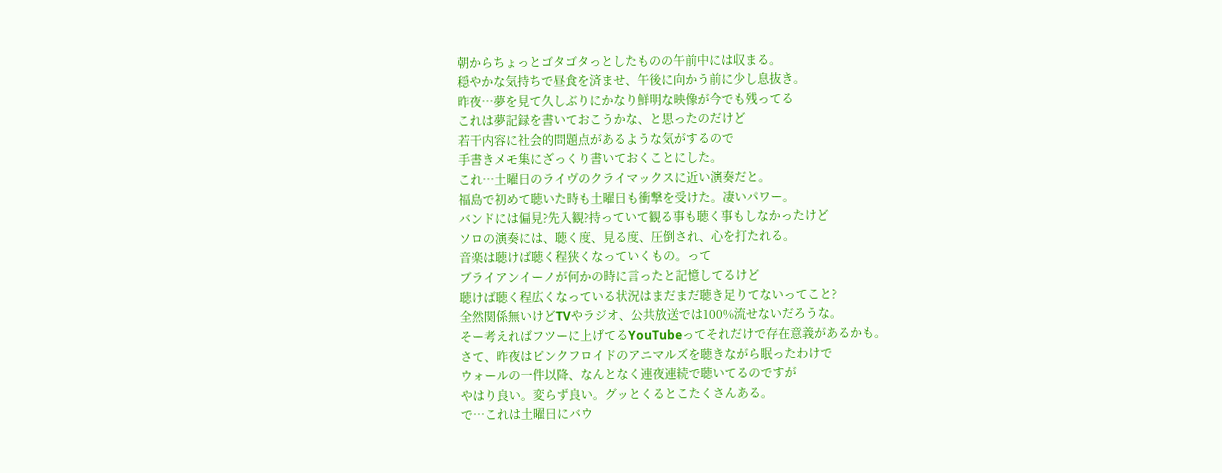朝からちょっとゴタゴタっとしたものの午前中には収まる。
穏やかな気持ちで昼食を済ませ、午後に向かう前に少し息抜き。
昨夜…夢を見て久しぶりにかなり鮮明な映像が今でも残ってる
これは夢記録を書いておこうかな、と思ったのだけど
若干内容に社会的問題点があるような気がするので
手書きメモ集にざっくり書いておくことにした。
これ…土曜日のライヴのクライマックスに近い演奏だと。
福島で初めて聴いた時も土曜日も衝撃を受けた。凄いパワー。
バンドには偏見?先入観?持っていて観る事も聴く事もしなかったけど
ソロの演奏には、聴く度、見る度、圧倒され、心を打たれる。
音楽は聴けば聴く程狭くなっていくもの。って
ブライアンイーノが何かの時に言ったと記憶してるけど
聴けば聴く程広くなっている状況はまだまだ聴き足りてないってこと?
全然関係無いけどTVやラジオ、公共放送では100%流せないだろうな。
そー考えればフツーに上げてるYouTubeってそれだけで存在意義があるかも。
さて、昨夜はピンクフロイドのアニマルズを聴きながら眠ったわけで
ウォールの一件以降、なんとなく連夜連続で聴いてるのですが
やはり良い。変らず良い。グッとくるとこたくさんある。
で…これは土曜日にバウ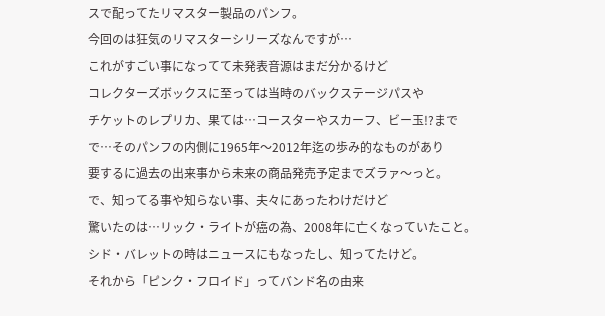スで配ってたリマスター製品のパンフ。
今回のは狂気のリマスターシリーズなんですが…
これがすごい事になってて未発表音源はまだ分かるけど
コレクターズボックスに至っては当時のバックステージパスや
チケットのレプリカ、果ては…コースターやスカーフ、ビー玉!?まで
で…そのパンフの内側に1965年〜2012年迄の歩み的なものがあり
要するに過去の出来事から未来の商品発売予定までズラァ〜っと。
で、知ってる事や知らない事、夫々にあったわけだけど
驚いたのは…リック・ライトが癌の為、2008年に亡くなっていたこと。
シド・バレットの時はニュースにもなったし、知ってたけど。
それから「ピンク・フロイド」ってバンド名の由来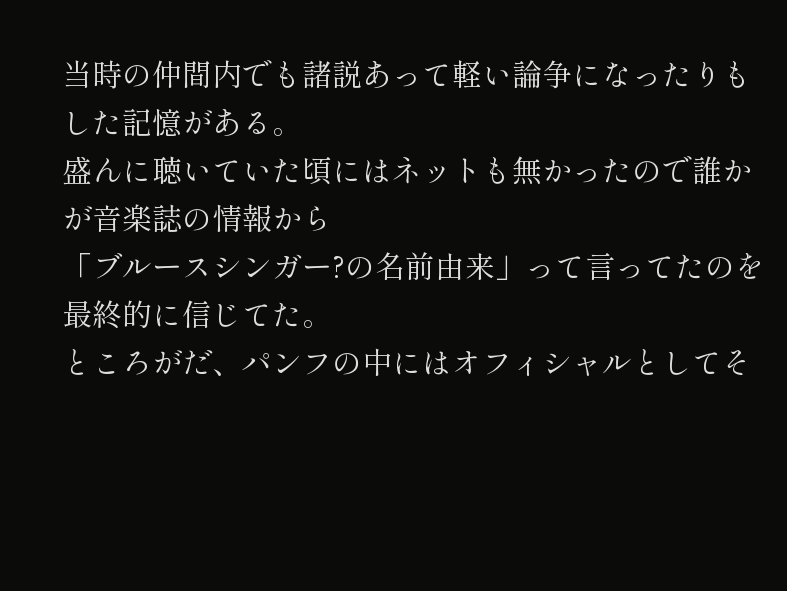当時の仲間内でも諸説あって軽い論争になったりもした記憶がある。
盛んに聴いていた頃にはネットも無かったので誰かが音楽誌の情報から
「ブルースシンガー?の名前由来」って言ってたのを最終的に信じてた。
ところがだ、パンフの中にはオフィシャルとしてそ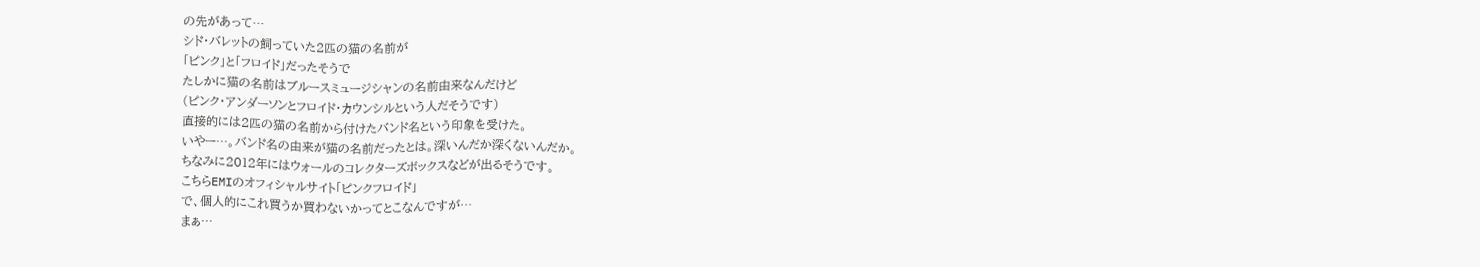の先があって…
シド・バレットの飼っていた2匹の猫の名前が
「ピンク」と「フロイド」だったそうで
たしかに猫の名前はブルースミュージシャンの名前由来なんだけど
(ピンク・アンダーソンとフロイド・カウンシルという人だそうです)
直接的には2匹の猫の名前から付けたバンド名という印象を受けた。
いやー…。バンド名の由来が猫の名前だったとは。深いんだか深くないんだか。
ちなみに2012年にはウォールのコレクターズボックスなどが出るそうです。
こちらEMIのオフィシャルサイト「ピンクフロイド」
で、個人的にこれ買うか買わないかってとこなんですが…
まぁ…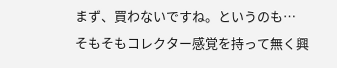まず、買わないですね。というのも…
そもそもコレクター感覚を持って無く興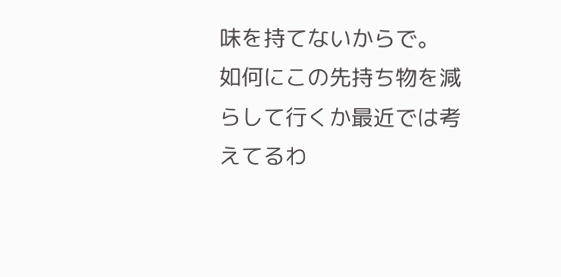味を持てないからで。
如何にこの先持ち物を減らして行くか最近では考えてるわ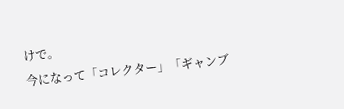けで。
今になって「コレクター」「ギャンブ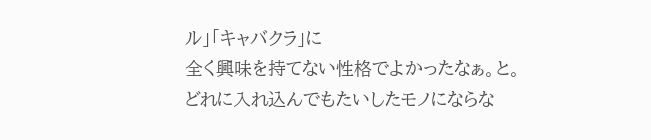ル」「キャバクラ」に
全く興味を持てない性格でよかったなぁ。と。
どれに入れ込んでもたいしたモノにならな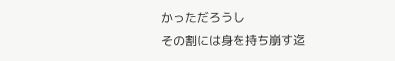かっただろうし
その割には身を持ち崩す迄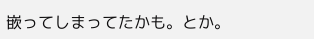嵌ってしまってたかも。とか。